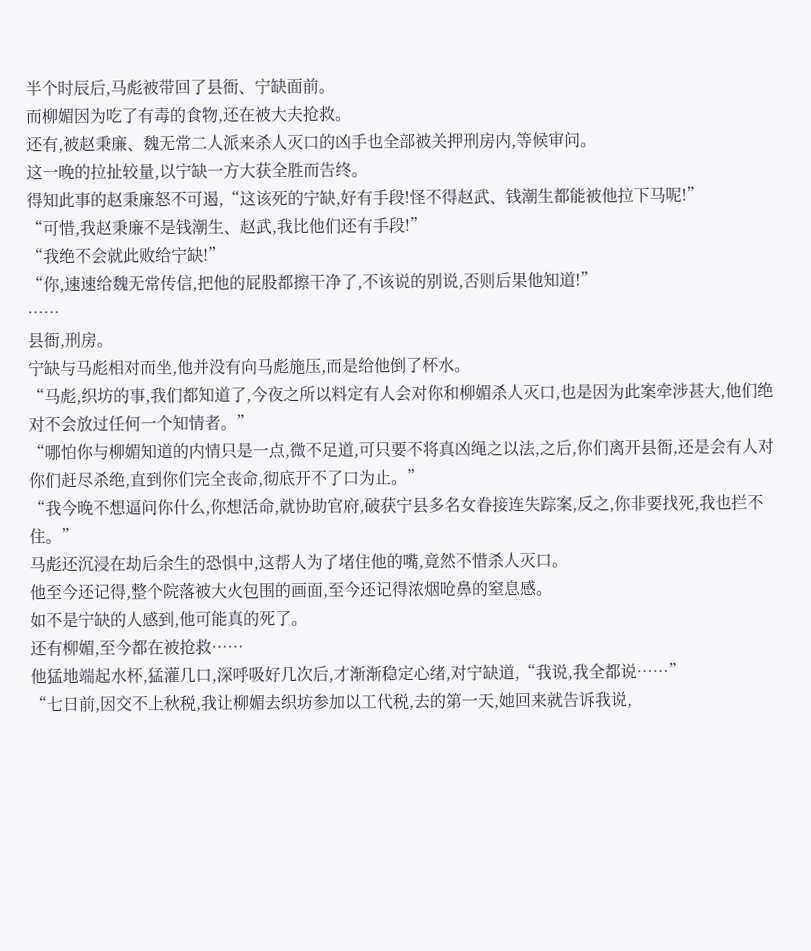半个时辰后,马彪被带回了县衙、宁缺面前。
而柳媚因为吃了有毒的食物,还在被大夫抢救。
还有,被赵秉廉、魏无常二人派来杀人灭口的凶手也全部被关押刑房内,等候审问。
这一晚的拉扯较量,以宁缺一方大获全胜而告终。
得知此事的赵秉廉怒不可遏,“这该死的宁缺,好有手段!怪不得赵武、钱潮生都能被他拉下马呢!”
“可惜,我赵秉廉不是钱潮生、赵武,我比他们还有手段!”
“我绝不会就此败给宁缺!”
“你,速速给魏无常传信,把他的屁股都擦干净了,不该说的别说,否则后果他知道!”
……
县衙,刑房。
宁缺与马彪相对而坐,他并没有向马彪施压,而是给他倒了杯水。
“马彪,织坊的事,我们都知道了,今夜之所以料定有人会对你和柳媚杀人灭口,也是因为此案牵涉甚大,他们绝对不会放过任何一个知情者。”
“哪怕你与柳媚知道的内情只是一点,微不足道,可只要不将真凶绳之以法,之后,你们离开县衙,还是会有人对你们赶尽杀绝,直到你们完全丧命,彻底开不了口为止。”
“我今晚不想逼问你什么,你想活命,就协助官府,破获宁县多名女眷接连失踪案,反之,你非要找死,我也拦不住。”
马彪还沉浸在劫后余生的恐惧中,这帮人为了堵住他的嘴,竟然不惜杀人灭口。
他至今还记得,整个院落被大火包围的画面,至今还记得浓烟呛鼻的窒息感。
如不是宁缺的人感到,他可能真的死了。
还有柳媚,至今都在被抢救……
他猛地端起水杯,猛灌几口,深呼吸好几次后,才渐渐稳定心绪,对宁缺道,“我说,我全都说……”
“七日前,因交不上秋税,我让柳媚去织坊参加以工代税,去的第一天,她回来就告诉我说,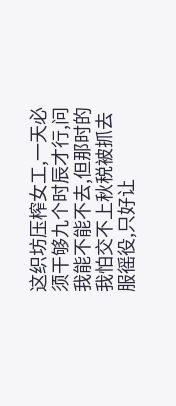这织坊压榨女工,一天必须干够九个时辰才行,问我能不能不去,但那时的我怕交不上秋税被抓去服徭役,只好让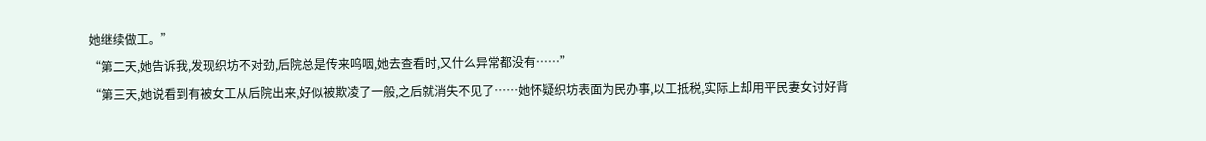她继续做工。”
“第二天,她告诉我,发现织坊不对劲,后院总是传来呜咽,她去查看时,又什么异常都没有……”
“第三天,她说看到有被女工从后院出来,好似被欺凌了一般,之后就消失不见了……她怀疑织坊表面为民办事,以工抵税,实际上却用平民妻女讨好背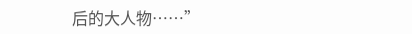后的大人物……”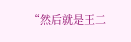“然后就是王二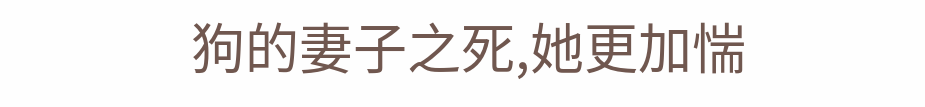狗的妻子之死,她更加惴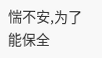惴不安,为了能保全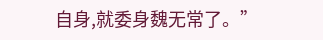自身,就委身魏无常了。”